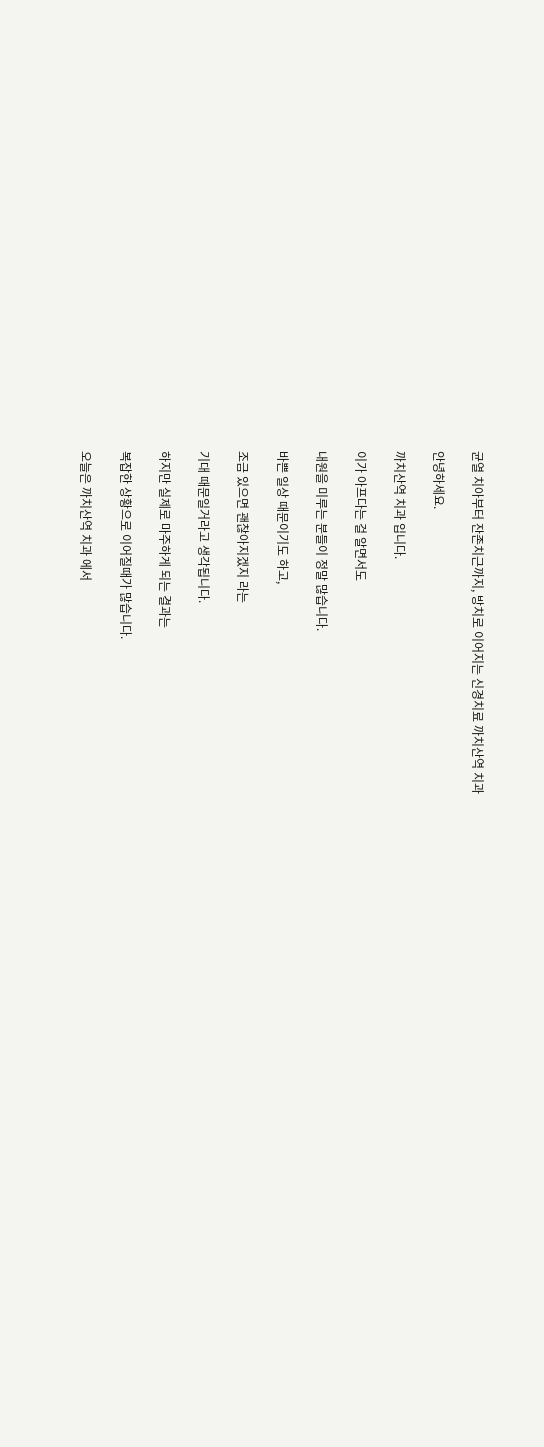균열 치아부터 잔존치근까지, 방치로 이어지는 신경치료 까치산역 치과

안녕하세요.

까치산역 치과 입니다.

이가 아프다는 걸 알면서도

내원을 미루는 분들이 정말 많습니다.

바쁜 일상 때문이기도 하고,

조금 있으면 괜찮아지겠지 라는

기대 때문일거라고 생각됩니다.

하지만 실제로 마주하게 되는 결과는

복잡한 상황으로 이어질때가 많습니다.

오늘은 까치산역 치과 에서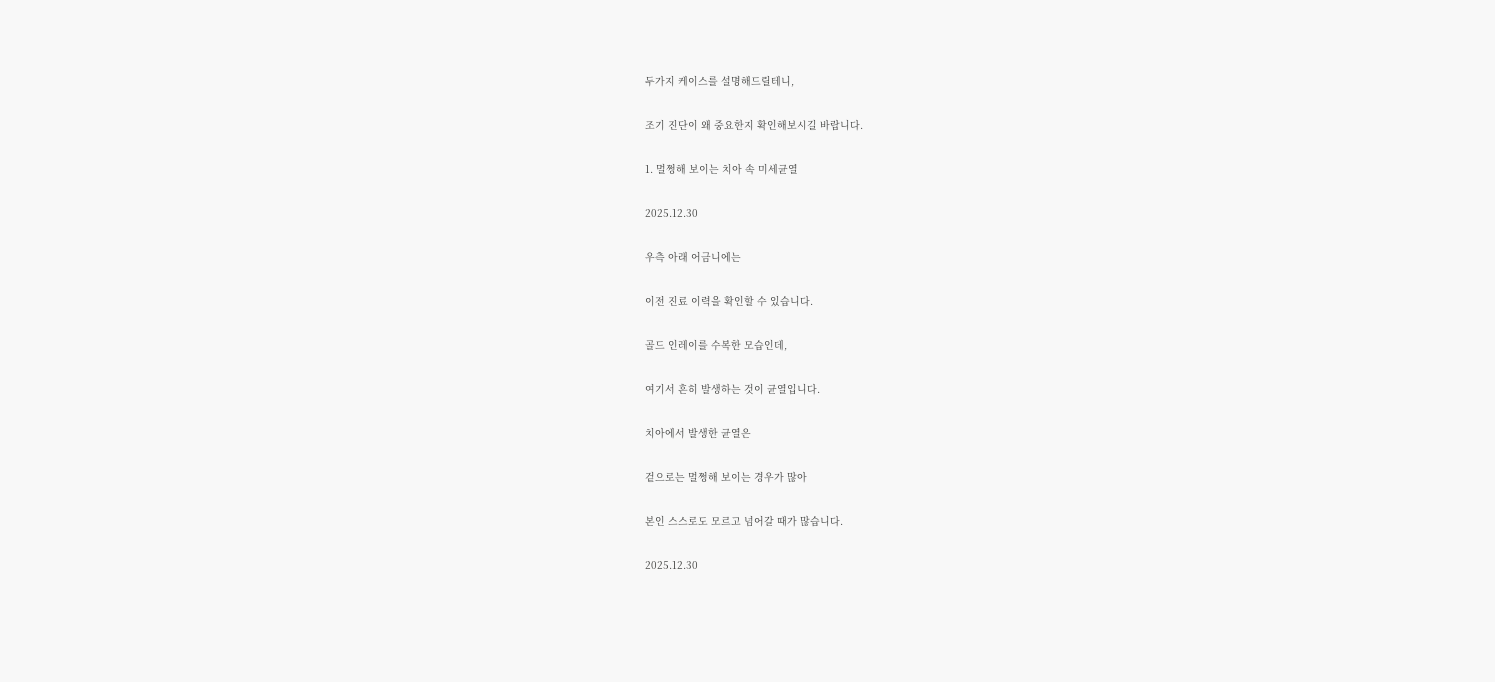두가지 케이스를 설명해드릴테니,

조기 진단이 왜 중요한지 확인해보시길 바랍니다.

1. 멀쩡해 보이는 치아 속 미세균열

2025.12.30

우측 아래 어금니에는

이전 진료 이력을 확인할 수 있습니다.

골드 인레이를 수복한 모습인데,

여기서 흔히 발생하는 것이 균열입니다.

치아에서 발생한 균열은

겉으로는 멀쩡해 보이는 경우가 많아

본인 스스로도 모르고 넘어갈 때가 많습니다.

2025.12.30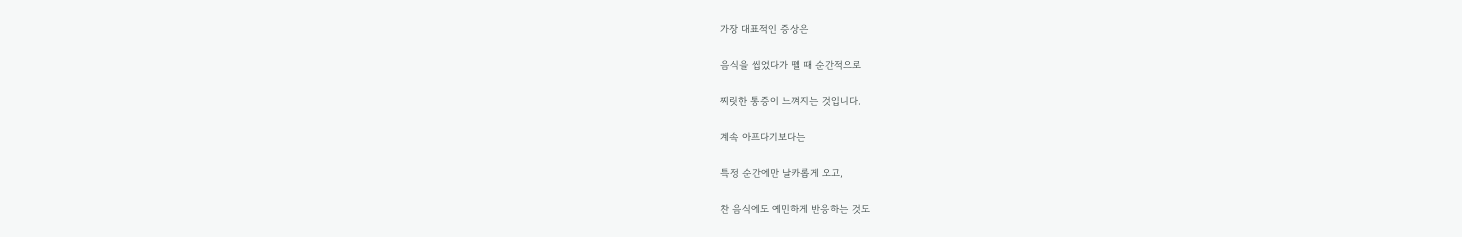가장 대표적인 증상은

음식을 씹었다가 뗼 때 순간적으로

찌릿한 통증이 느껴지는 것입니다.

계속 아프다기보다는

특정 순간에만 날카롭게 오고,

찬 음식에도 예민하게 반응하는 것도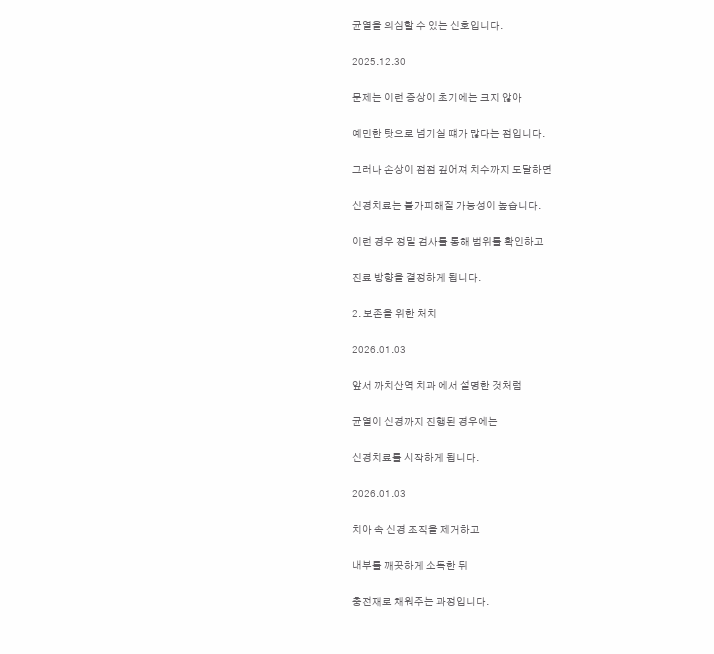균열을 의심할 수 있는 신호입니다.

2025.12.30

문제는 이런 증상이 초기에는 크지 않아

예민한 탓으로 넘기실 떄가 많다는 점입니다.

그러나 손상이 점점 깊어져 치수까지 도달하면

신경치료는 불가피해질 가능성이 높습니다.

이런 경우 정밀 검사를 통해 범위를 확인하고

진료 방향을 결정하게 됩니다.

2. 보존을 위한 처치

2026.01.03

앞서 까치산역 치과 에서 설명한 것처럼

균열이 신경까지 진행된 경우에는

신경치료를 시작하게 됩니다.

2026.01.03

치아 속 신경 조직을 제거하고

내부를 깨끗하게 소독한 뒤

충전재로 채워주는 과정입니다.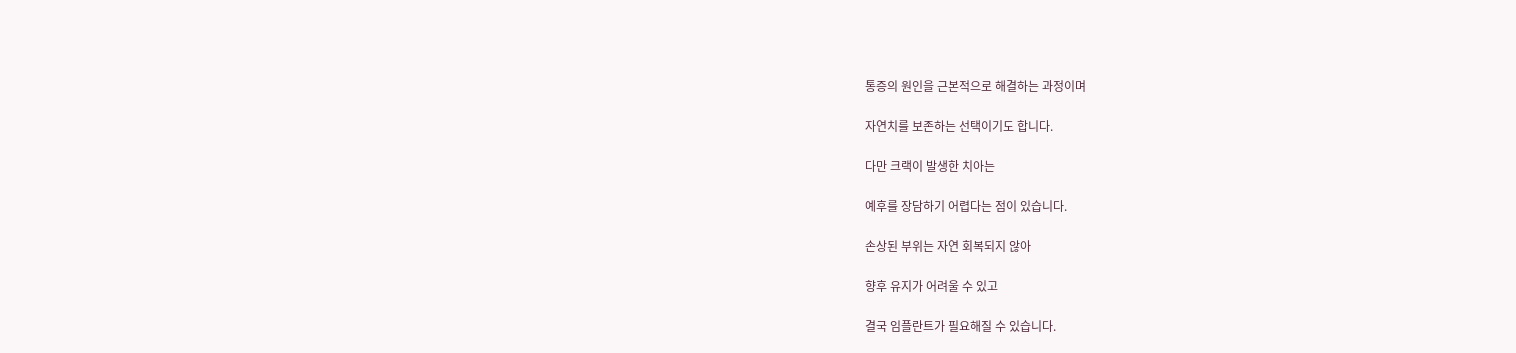통증의 원인을 근본적으로 해결하는 과정이며

자연치를 보존하는 선택이기도 합니다.

다만 크랙이 발생한 치아는

예후를 장담하기 어렵다는 점이 있습니다.

손상된 부위는 자연 회복되지 않아

향후 유지가 어려울 수 있고

결국 임플란트가 필요해질 수 있습니다.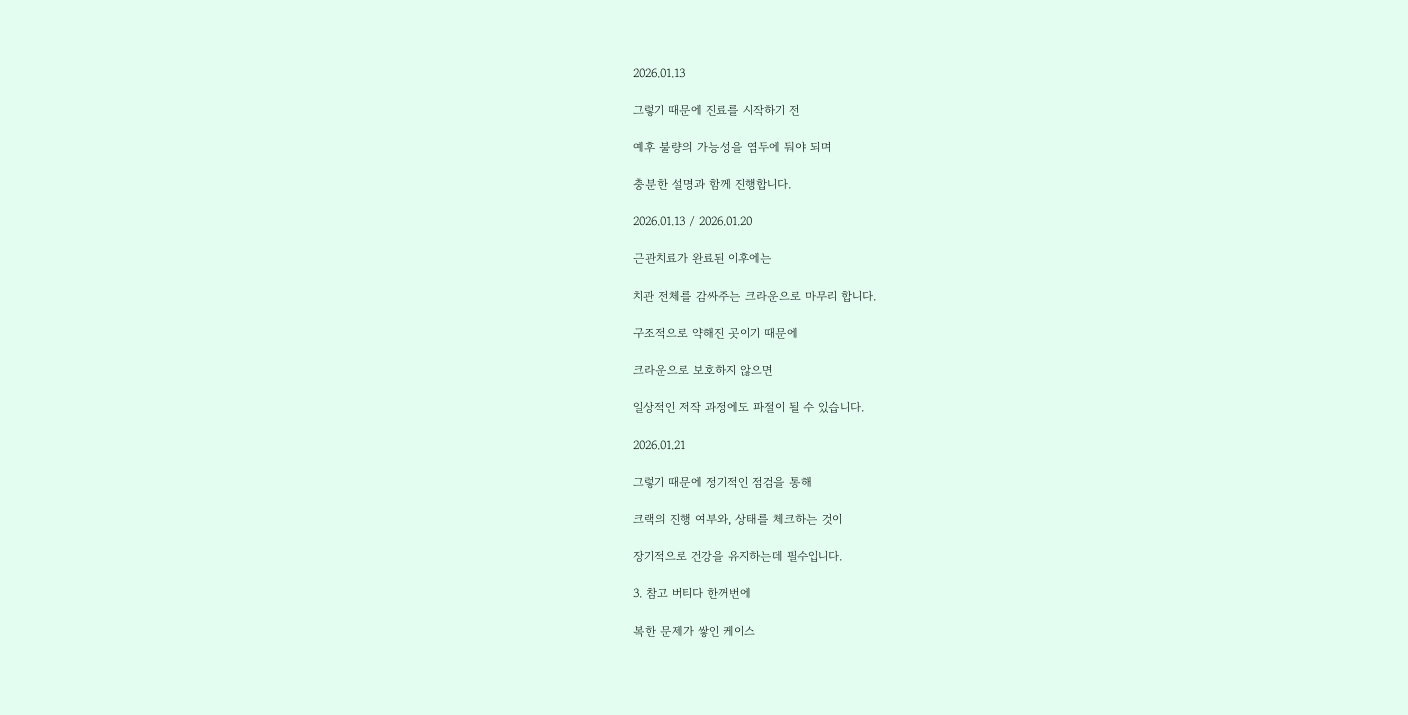2026.01.13

그렇기 때문에 진료를 시작하기 전

예후 불량의 가능성을 염두에 둬야 되며

충분한 설명과 함께 진행합니다.

2026.01.13 / 2026.01.20

근관치료가 완료된 이후에는

치관 전체를 감싸주는 크라운으로 마무리 합니다.

구조적으로 약해진 곳이기 때문에

크라운으로 보호하지 않으면

일상적인 저작 과정에도 파절이 될 수 있습니다.

2026.01.21

그렇기 때문에 정기적인 점검을 통해

크랙의 진행 여부와, 상태를 체크하는 것이

장기적으로 건강을 유지하는데 필수입니다.

3. 참고 버티다 한꺼번에

복한 문제가 쌓인 케이스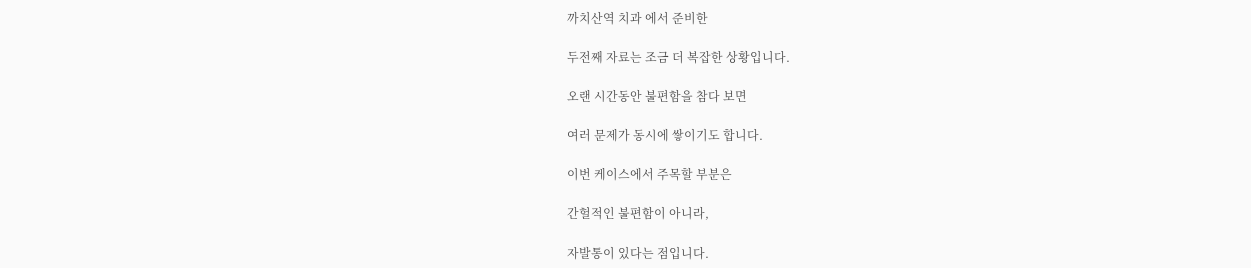까치산역 치과 에서 준비한

두전째 자료는 조금 더 복잡한 상황입니다.

오랜 시간동안 불편함을 참다 보면

여러 문제가 동시에 쌓이기도 합니다.

이번 케이스에서 주목할 부분은

간헐적인 불편함이 아니라,

자발통이 있다는 점입니다.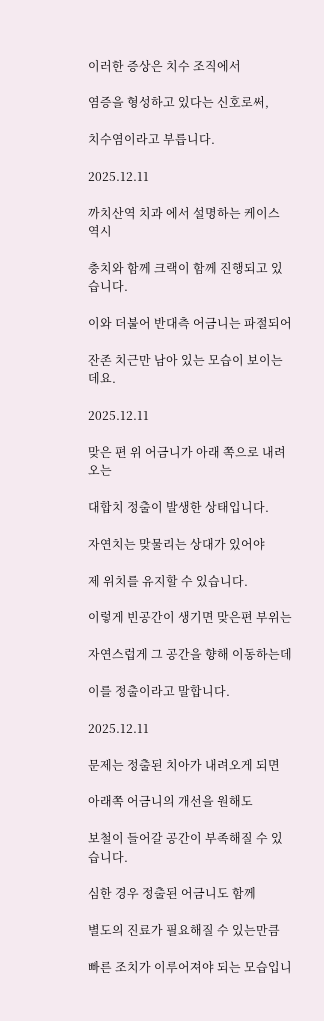이러한 증상은 치수 조직에서

염증을 형성하고 있다는 신호로써,

치수염이라고 부릅니다.

2025.12.11

까치산역 치과 에서 설명하는 케이스 역시

충치와 함께 크랙이 함께 진행되고 있습니다.

이와 더불어 반대측 어금니는 파절되어

잔존 치근만 남아 있는 모습이 보이는데요.

2025.12.11

맞은 편 위 어금니가 아래 쪽으로 내려오는

대합치 정출이 발생한 상태입니다.

자연치는 맞물리는 상대가 있어야

제 위치를 유지할 수 있습니다.

이렇게 빈공간이 생기면 맞은편 부위는

자연스럽게 그 공간을 향해 이동하는데

이를 정출이라고 말합니다.

2025.12.11

문제는 정출된 치아가 내려오게 되면

아래쪽 어금니의 개선을 원해도

보철이 들어갈 공간이 부족해질 수 있습니다.

심한 경우 정출된 어금니도 함께

별도의 진료가 필요해질 수 있는만큼

빠른 조치가 이루어져야 되는 모습입니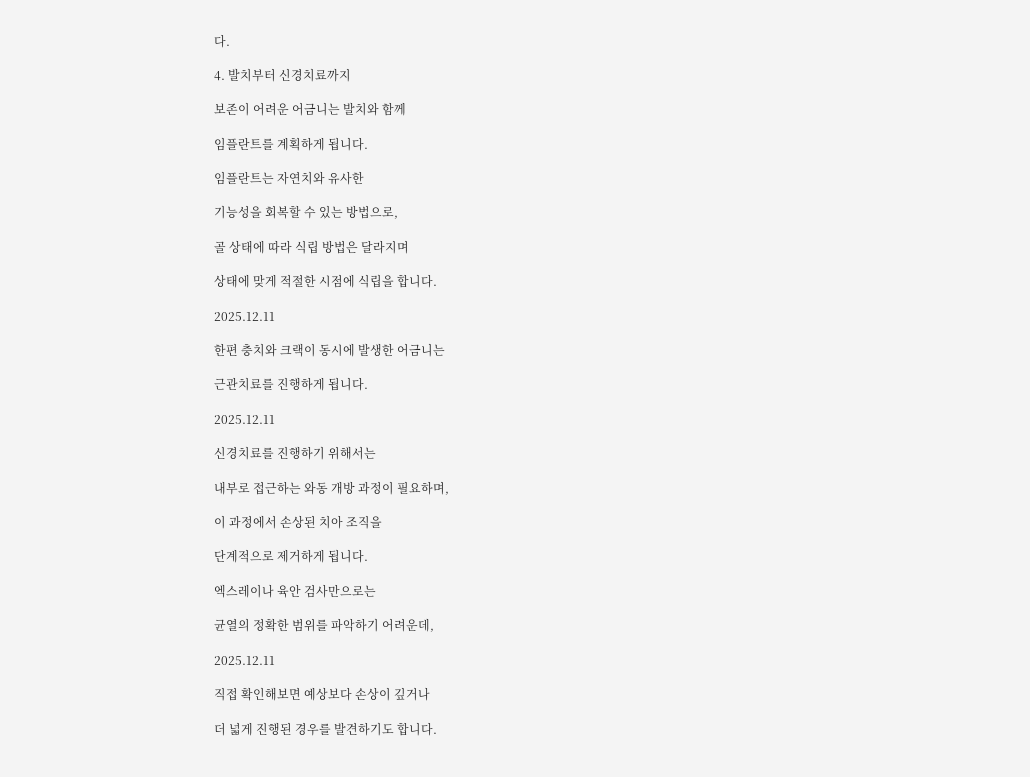다.

4. 발치부터 신경치료까지

보존이 어려운 어금니는 발치와 함께

임플란트를 계획하게 됩니다.

임플란트는 자연치와 유사한

기능성을 회복할 수 있는 방법으로,

골 상태에 따라 식립 방법은 달라지며

상태에 맞게 적절한 시점에 식립을 합니다.

2025.12.11

한편 충치와 크랙이 동시에 발생한 어금니는

근관치료를 진행하게 됩니다.

2025.12.11

신경치료를 진행하기 위해서는

내부로 접근하는 와동 개방 과정이 필요하며,

이 과정에서 손상된 치아 조직을

단계적으로 제거하게 됩니다.

엑스레이나 육안 검사만으로는

균열의 정확한 범위를 파악하기 어려운데,

2025.12.11

직접 확인해보면 예상보다 손상이 깊거나

더 넓게 진행된 경우를 발견하기도 합니다.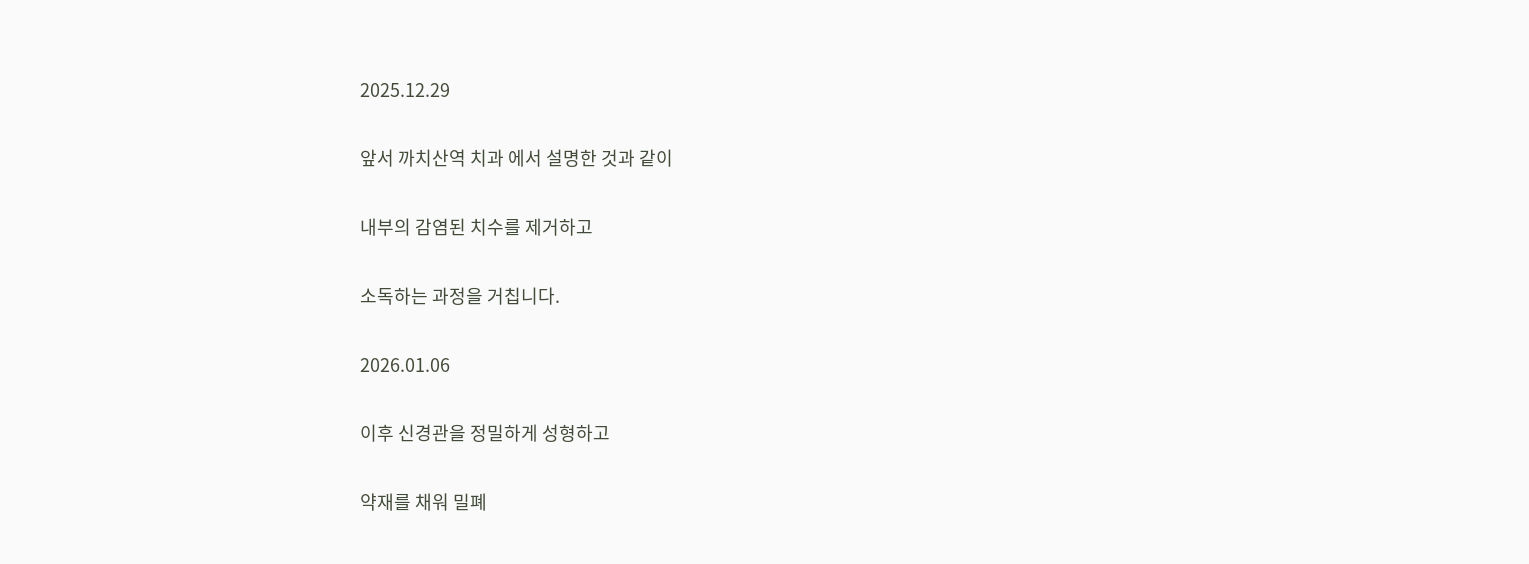2025.12.29

앞서 까치산역 치과 에서 설명한 것과 같이

내부의 감염된 치수를 제거하고

소독하는 과정을 거칩니다.

2026.01.06

이후 신경관을 정밀하게 성형하고

약재를 채워 밀폐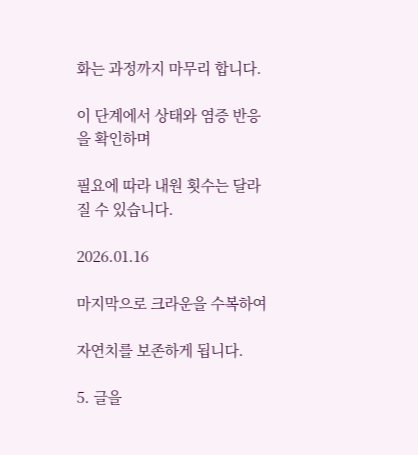화는 과정까지 마무리 합니다.

이 단계에서 상태와 염증 반응을 확인하며

필요에 따라 내원 횟수는 달라질 수 있습니다.

2026.01.16

마지막으로 크라운을 수복하여

자연치를 보존하게 됩니다.

5. 글을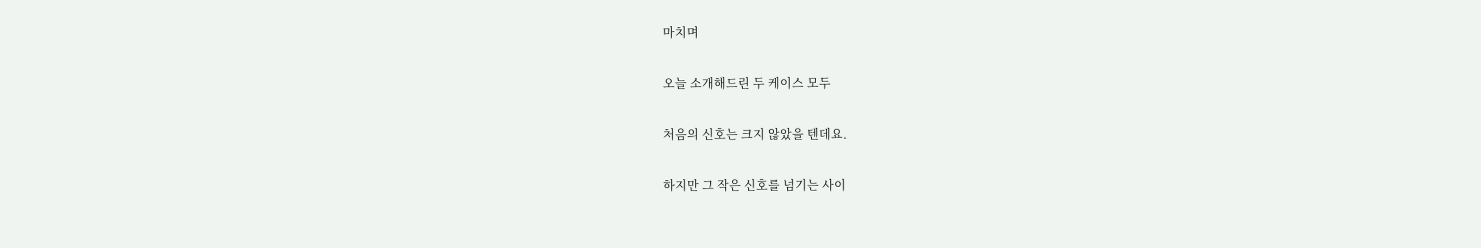마치며

오늘 소개해드린 두 케이스 모두

처음의 신호는 크지 않았을 텐데요.

하지만 그 작은 신호를 넘기는 사이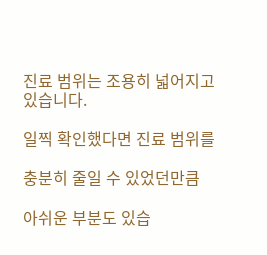진료 범위는 조용히 넓어지고 있습니다.

일찍 확인했다면 진료 범위를

충분히 줄일 수 있었던만큼

아쉬운 부분도 있습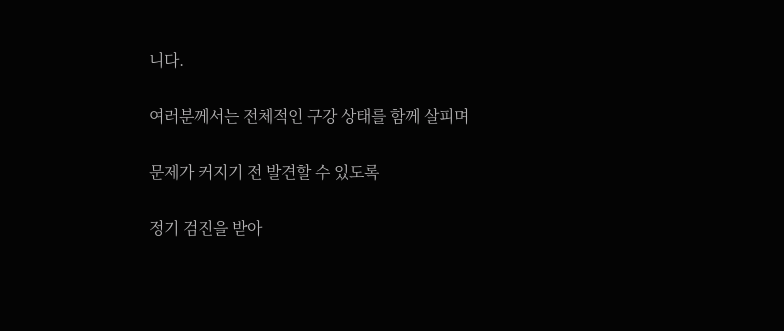니다.

여러분께서는 전체적인 구강 상태를 함께 살피며

문제가 커지기 전 발견할 수 있도록

정기 검진을 받아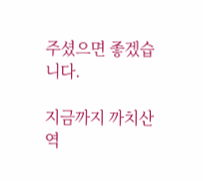주셨으면 좋겠습니다.

지금까지 까치산역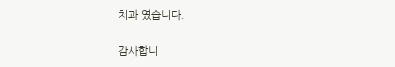치과 였습니다.

감사합니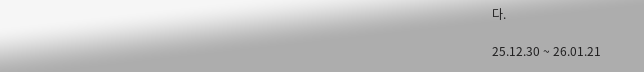다.

25.12.30 ~ 26.01.21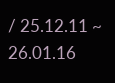/ 25.12.11 ~ 26.01.16